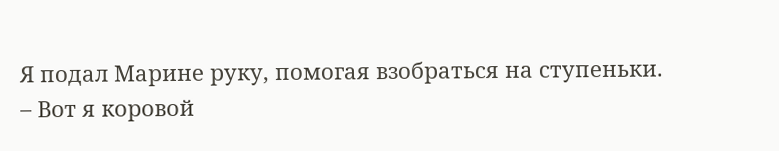Я подал Марине руку, помогая взобраться на ступеньки.
– Вот я коровой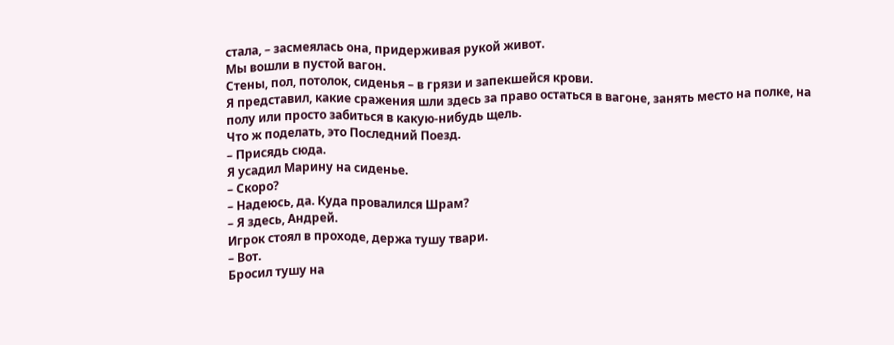стала, – засмеялась она, придерживая рукой живот.
Мы вошли в пустой вагон.
Стены, пол, потолок, сиденья – в грязи и запекшейся крови.
Я представил, какие сражения шли здесь за право остаться в вагоне, занять место на полке, на полу или просто забиться в какую-нибудь щель.
Что ж поделать, это Последний Поезд.
– Присядь сюда.
Я усадил Марину на сиденье.
– Скоро?
– Надеюсь, да. Куда провалился Шрам?
– Я здесь, Андрей.
Игрок стоял в проходе, держа тушу твари.
– Вот.
Бросил тушу на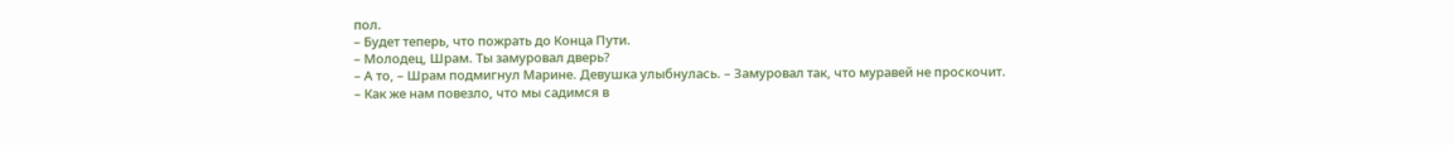пол.
– Будет теперь, что пожрать до Конца Пути.
– Молодец, Шрам. Ты замуровал дверь?
– А то, – Шрам подмигнул Марине. Девушка улыбнулась. – Замуровал так, что муравей не проскочит.
– Как же нам повезло, что мы садимся в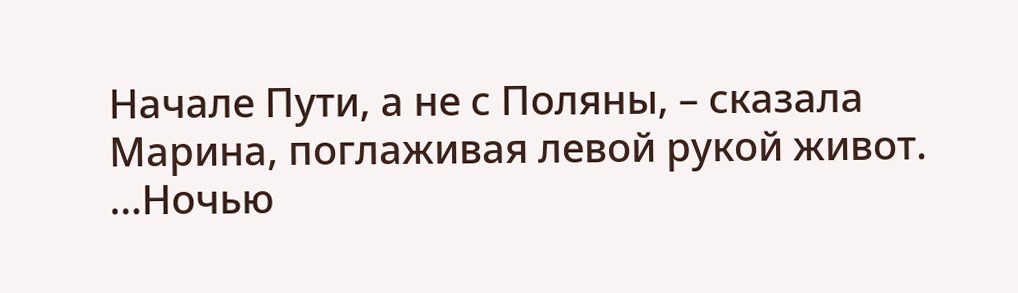Начале Пути, а не с Поляны, – сказала Марина, поглаживая левой рукой живот.
…Ночью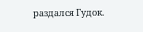раздался Гудок.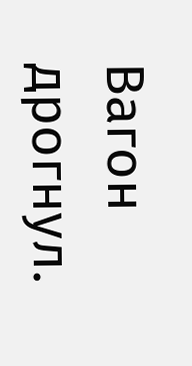Вагон дрогнул.